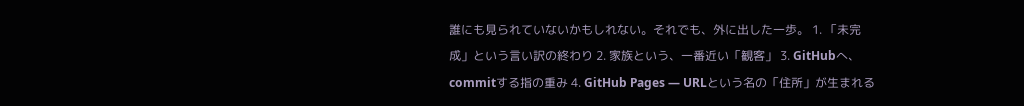誰にも見られていないかもしれない。それでも、外に出した一歩。 1. 「未完成」という言い訳の終わり 2. 家族という、一番近い「観客」 3. GitHubへ、commitする指の重み 4. GitHub Pages ― URLという名の「住所」が生まれる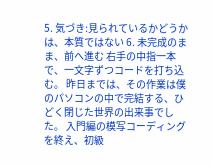5. 気づき:見られているかどうかは、本質ではない 6. 未完成のまま、前へ進む 右手の中指一本で、一文字ずつコードを打ち込む。 昨日までは、その作業は僕のパソコンの中で完結する、ひどく閉じた世界の出来事でした。 入門編の模写コーディングを終え、初級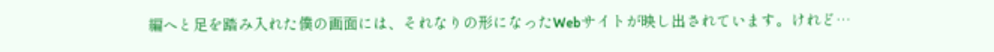編へと足を踏み入れた僕の画面には、それなりの形になったWebサイトが映し出されています。けれど…